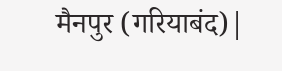मैनपुर (गरियाबंद)|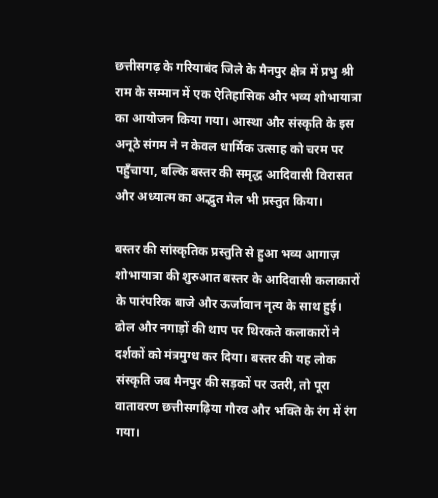छत्तीसगढ़ के गरियाबंद जिले के मैनपुर क्षेत्र में प्रभु श्री राम के सम्मान में एक ऐतिहासिक और भव्य शोभायात्रा का आयोजन किया गया। आस्था और संस्कृति के इस अनूठे संगम ने न केवल धार्मिक उत्साह को चरम पर पहुँचाया, बल्कि बस्तर की समृद्ध आदिवासी विरासत और अध्यात्म का अद्भुत मेल भी प्रस्तुत किया।

बस्तर की सांस्कृतिक प्रस्तुति से हुआ भव्य आगाज़
शोभायात्रा की शुरुआत बस्तर के आदिवासी कलाकारों के पारंपरिक बाजे और ऊर्जावान नृत्य के साथ हुई। ढोल और नगाड़ों की थाप पर थिरकते कलाकारों ने दर्शकों को मंत्रमुग्ध कर दिया। बस्तर की यह लोक संस्कृति जब मैनपुर की सड़कों पर उतरी, तो पूरा वातावरण छत्तीसगढ़िया गौरव और भक्ति के रंग में रंग गया।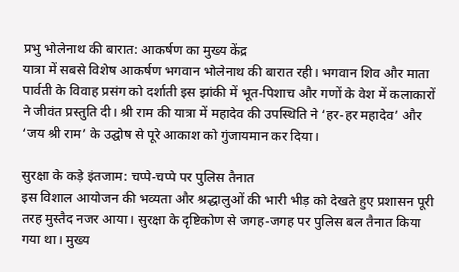प्रभु भोलेनाथ की बारात: आकर्षण का मुख्य केंद्र
यात्रा में सबसे विशेष आकर्षण भगवान भोलेनाथ की बारात रही। भगवान शिव और माता पार्वती के विवाह प्रसंग को दर्शाती इस झांकी में भूत-पिशाच और गणों के वेश में कलाकारों ने जीवंत प्रस्तुति दी। श्री राम की यात्रा में महादेव की उपस्थिति ने ‘हर-हर महादेव’ और ‘जय श्री राम’ के उद्घोष से पूरे आकाश को गुंजायमान कर दिया।

सुरक्षा के कड़े इंतजाम: चप्पे-चप्पे पर पुलिस तैनात
इस विशाल आयोजन की भव्यता और श्रद्धालुओं की भारी भीड़ को देखते हुए प्रशासन पूरी तरह मुस्तैद नजर आया। सुरक्षा के दृष्टिकोण से जगह-जगह पर पुलिस बल तैनात किया गया था। मुख्य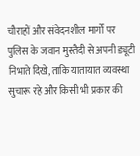चौराहों और संवेदनशील मार्गों पर पुलिस के जवान मुस्तैदी से अपनी ड्यूटी निभाते दिखे, ताकि यातायात व्यवस्था सुचारू रहे और किसी भी प्रकार की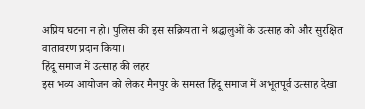अप्रिय घटना न हो। पुलिस की इस सक्रियता ने श्रद्धालुओं के उत्साह को और सुरक्षित वातावरण प्रदान किया।
हिंदू समाज में उत्साह की लहर
इस भव्य आयोजन को लेकर मैनपुर के समस्त हिंदू समाज में अभूतपूर्व उत्साह देखा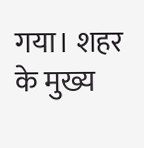गया। शहर के मुख्य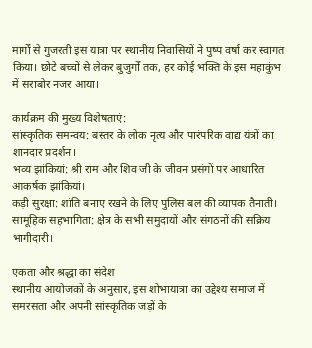मार्गों से गुजरती इस यात्रा पर स्थानीय निवासियों ने पुष्प वर्षा कर स्वागत किया। छोटे बच्चों से लेकर बुजुर्गों तक, हर कोई भक्ति के इस महाकुंभ में सराबोर नजर आया।

कार्यक्रम की मुख्य विशेषताएं:
सांस्कृतिक समन्वय: बस्तर के लोक नृत्य और पारंपरिक वाद्य यंत्रों का शानदार प्रदर्शन।
भव्य झांकियां: श्री राम और शिव जी के जीवन प्रसंगों पर आधारित आकर्षक झांकियां।
कड़ी सुरक्षा: शांति बनाए रखने के लिए पुलिस बल की व्यापक तैनाती।
सामूहिक सहभागिता: क्षेत्र के सभी समुदायों और संगठनों की सक्रिय भागीदारी।

एकता और श्रद्धा का संदेश
स्थानीय आयोजकों के अनुसार, इस शोभायात्रा का उद्देश्य समाज में समरसता और अपनी सांस्कृतिक जड़ों के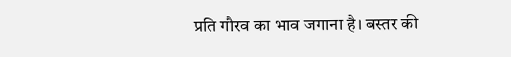प्रति गौरव का भाव जगाना है। बस्तर की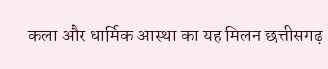कला और धार्मिक आस्था का यह मिलन छत्तीसगढ़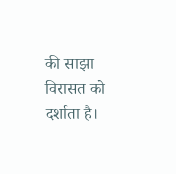की साझा विरासत को दर्शाता है।